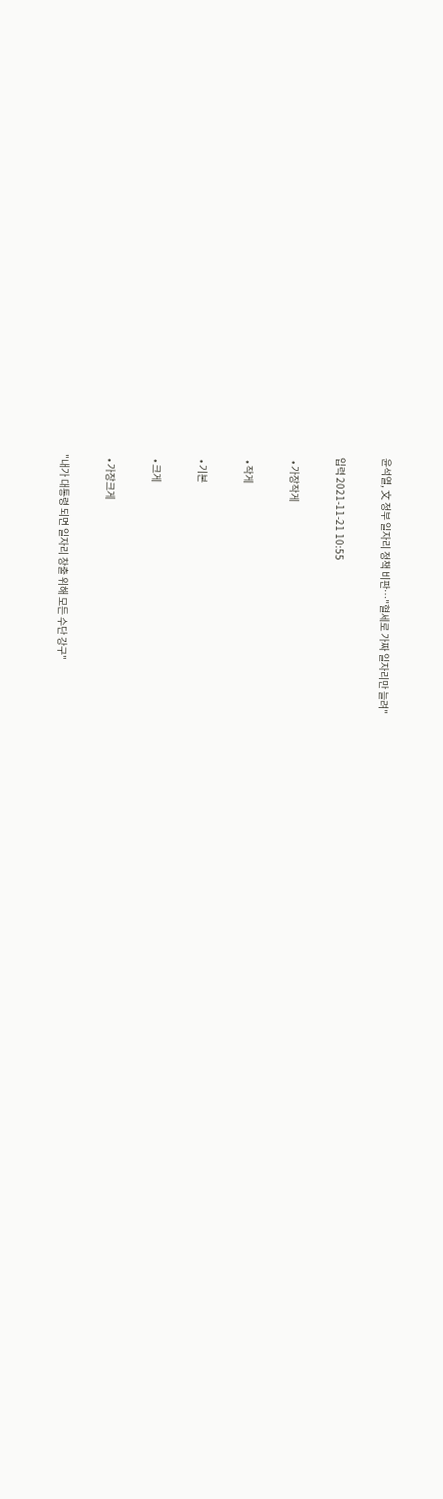윤석열, 文 정부 일자리 정책 비판…"혈세로 가짜 일자리만 늘려"

입력 2021-11-21 10:55

  • 가장작게

  • 작게

  • 기본

  • 크게

  • 가장크게

"내가 대통령 되면 일자리 창출 위해 모든 수단 강구"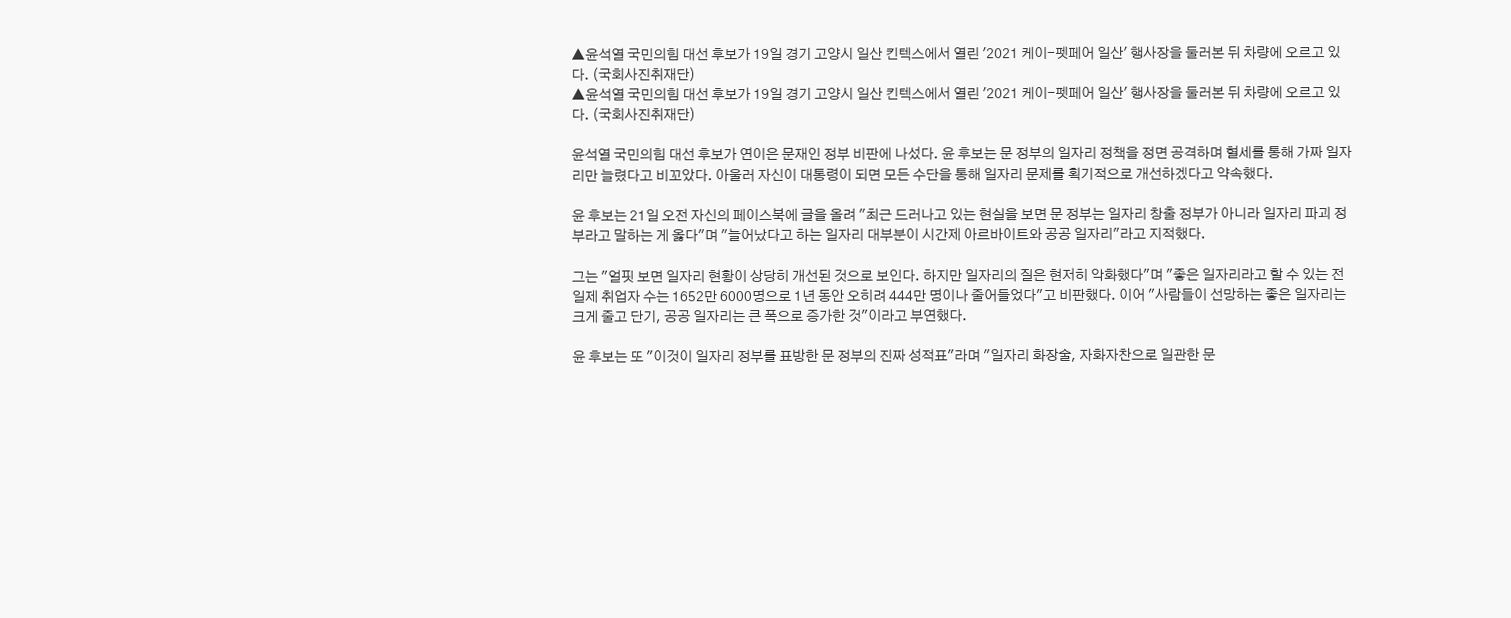▲윤석열 국민의힘 대선 후보가 19일 경기 고양시 일산 킨텍스에서 열린 '2021 케이-펫페어 일산' 행사장을 둘러본 뒤 차량에 오르고 있다. (국회사진취재단)
▲윤석열 국민의힘 대선 후보가 19일 경기 고양시 일산 킨텍스에서 열린 '2021 케이-펫페어 일산' 행사장을 둘러본 뒤 차량에 오르고 있다. (국회사진취재단)

윤석열 국민의힘 대선 후보가 연이은 문재인 정부 비판에 나섰다. 윤 후보는 문 정부의 일자리 정책을 정면 공격하며 혈세를 통해 가짜 일자리만 늘렸다고 비꼬았다. 아울러 자신이 대통령이 되면 모든 수단을 통해 일자리 문제를 획기적으로 개선하겠다고 약속했다.

윤 후보는 21일 오전 자신의 페이스북에 글을 올려 "최근 드러나고 있는 현실을 보면 문 정부는 일자리 창출 정부가 아니라 일자리 파괴 정부라고 말하는 게 옳다"며 "늘어났다고 하는 일자리 대부분이 시간제 아르바이트와 공공 일자리"라고 지적했다.

그는 "얼핏 보면 일자리 현황이 상당히 개선된 것으로 보인다. 하지만 일자리의 질은 현저히 악화했다"며 "좋은 일자리라고 할 수 있는 전일제 취업자 수는 1652만 6000명으로 1년 동안 오히려 444만 명이나 줄어들었다"고 비판했다. 이어 "사람들이 선망하는 좋은 일자리는 크게 줄고 단기, 공공 일자리는 큰 폭으로 증가한 것"이라고 부연했다.

윤 후보는 또 "이것이 일자리 정부를 표방한 문 정부의 진짜 성적표"라며 "일자리 화장술, 자화자찬으로 일관한 문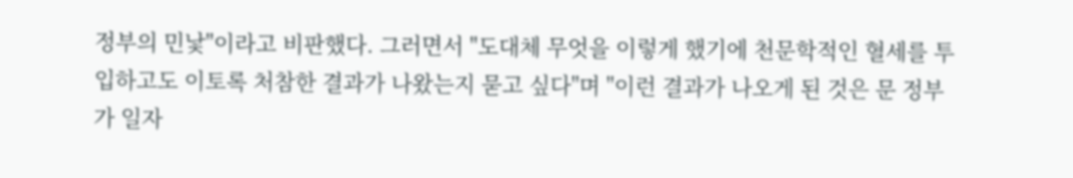정부의 민낯"이라고 비판했다. 그러면서 "도대체 무엇을 이렇게 했기에 천문학적인 혈세를 투입하고도 이토록 처참한 결과가 나왔는지 묻고 싶다"며 "이런 결과가 나오게 된 것은 문 정부가 일자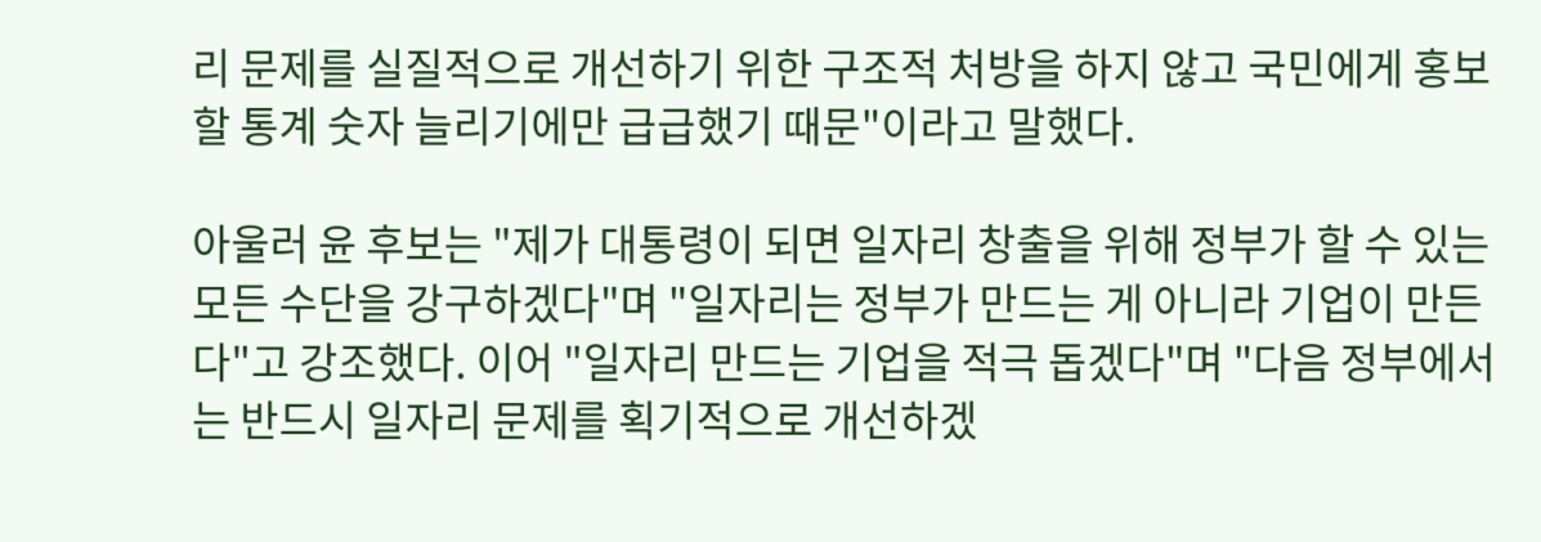리 문제를 실질적으로 개선하기 위한 구조적 처방을 하지 않고 국민에게 홍보할 통계 숫자 늘리기에만 급급했기 때문"이라고 말했다.

아울러 윤 후보는 "제가 대통령이 되면 일자리 창출을 위해 정부가 할 수 있는 모든 수단을 강구하겠다"며 "일자리는 정부가 만드는 게 아니라 기업이 만든다"고 강조했다. 이어 "일자리 만드는 기업을 적극 돕겠다"며 "다음 정부에서는 반드시 일자리 문제를 획기적으로 개선하겠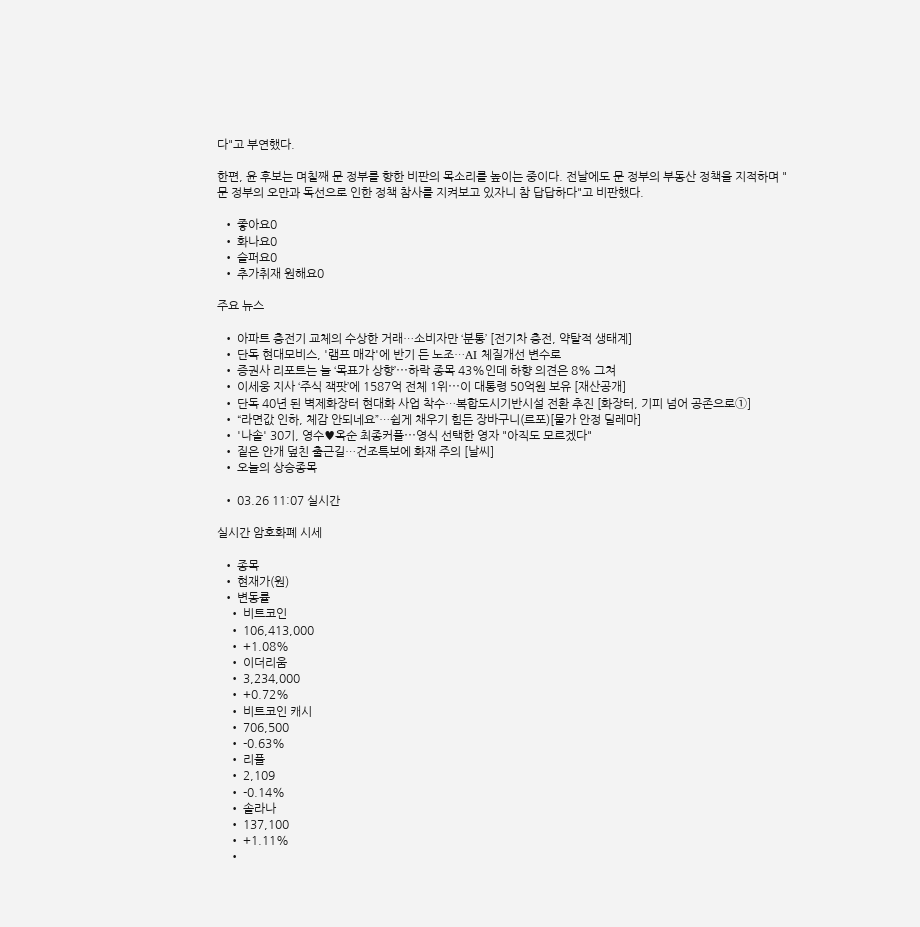다"고 부연했다.

한편, 윤 후보는 며칠째 문 정부를 향한 비판의 목소리를 높이는 중이다. 전날에도 문 정부의 부동산 정책을 지적하며 "문 정부의 오만과 독선으로 인한 정책 참사를 지켜보고 있자니 참 답답하다"고 비판했다.

  • 좋아요0
  • 화나요0
  • 슬퍼요0
  • 추가취재 원해요0

주요 뉴스

  • 아파트 충전기 교체의 수상한 거래…소비자만 ‘분통’ [전기차 충전, 약탈적 생태계]
  • 단독 현대모비스, '램프 매각'에 반기 든 노조…AI 체질개선 변수로
  • 증권사 리포트는 늘 ‘목표가 상향’⋯하락 종목 43%인데 하향 의견은 8% 그쳐
  • 이세웅 지사 ‘주식 잭팟’에 1587억 전체 1위⋯이 대통령 50억원 보유 [재산공개]
  • 단독 40년 된 벽제화장터 현대화 사업 착수…복합도시기반시설 전환 추진 [화장터, 기피 넘어 공존으로①]
  • “라면값 인하, 체감 안되네요”…쉽게 채우기 힘든 장바구니(르포)[물가 안정 딜레마]
  • '나솔' 30기, 영수♥옥순 최종커플⋯영식 선택한 영자 "아직도 모르겠다"
  • 짙은 안개 덮친 출근길…건조특보에 화재 주의 [날씨]
  • 오늘의 상승종목

  • 03.26 11:07 실시간

실시간 암호화폐 시세

  • 종목
  • 현재가(원)
  • 변동률
    • 비트코인
    • 106,413,000
    • +1.08%
    • 이더리움
    • 3,234,000
    • +0.72%
    • 비트코인 캐시
    • 706,500
    • -0.63%
    • 리플
    • 2,109
    • -0.14%
    • 솔라나
    • 137,100
    • +1.11%
    •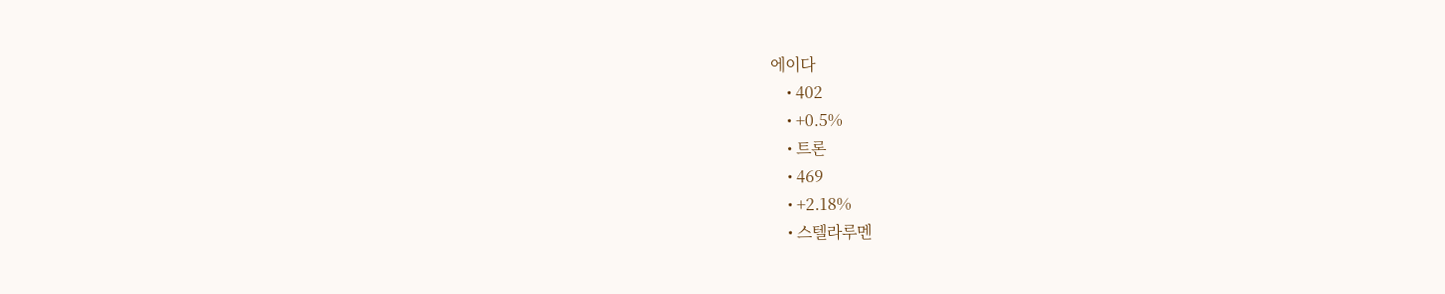에이다
    • 402
    • +0.5%
    • 트론
    • 469
    • +2.18%
    • 스텔라루멘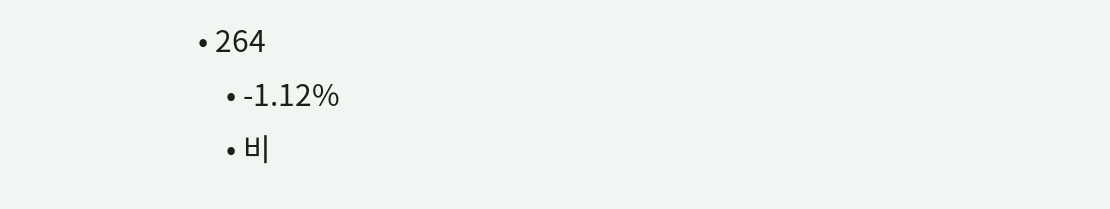• 264
    • -1.12%
    • 비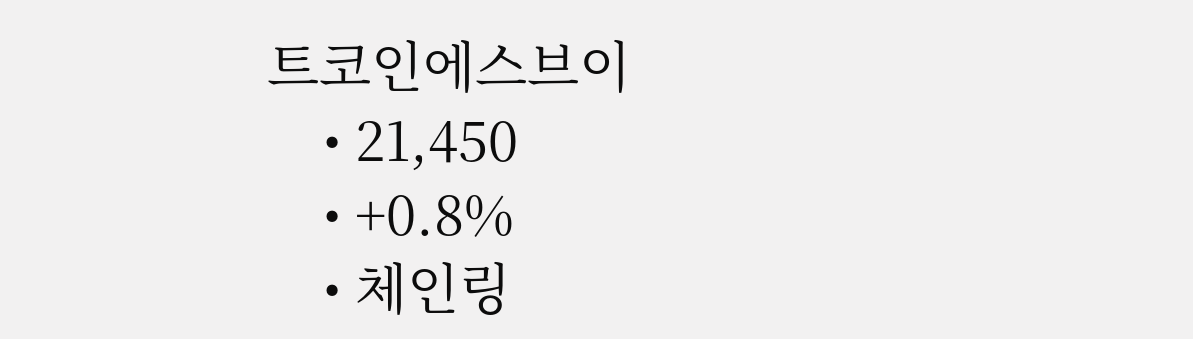트코인에스브이
    • 21,450
    • +0.8%
    • 체인링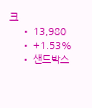크
    • 13,980
    • +1.53%
    • 샌드박스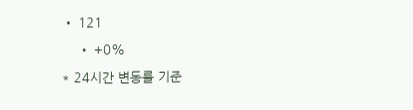• 121
    • +0%
* 24시간 변동률 기준